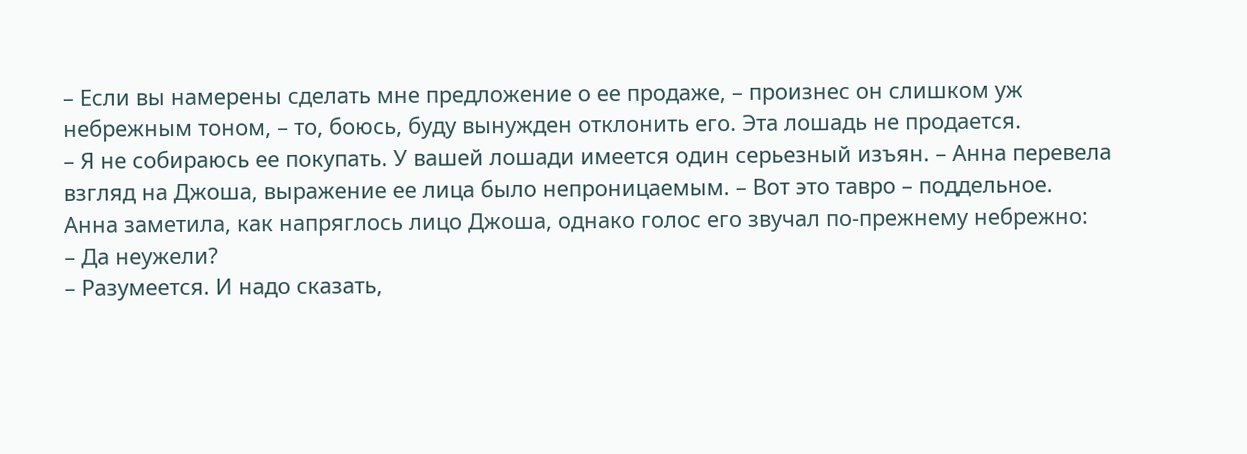– Если вы намерены сделать мне предложение о ее продаже, – произнес он слишком уж небрежным тоном, – то, боюсь, буду вынужден отклонить его. Эта лошадь не продается.
– Я не собираюсь ее покупать. У вашей лошади имеется один серьезный изъян. – Анна перевела взгляд на Джоша, выражение ее лица было непроницаемым. – Вот это тавро – поддельное.
Анна заметила, как напряглось лицо Джоша, однако голос его звучал по-прежнему небрежно:
– Да неужели?
– Разумеется. И надо сказать,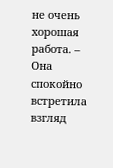не очень хорошая работа. – Она спокойно встретила взгляд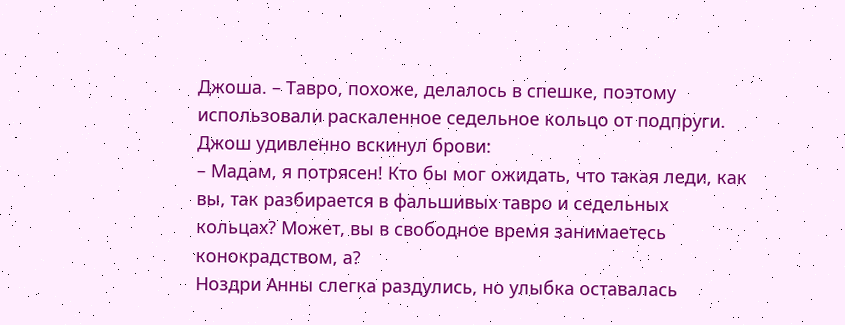Джоша. – Тавро, похоже, делалось в спешке, поэтому использовали раскаленное седельное кольцо от подпруги.
Джош удивленно вскинул брови:
– Мадам, я потрясен! Кто бы мог ожидать, что такая леди, как вы, так разбирается в фальшивых тавро и седельных кольцах? Может, вы в свободное время занимаетесь конокрадством, а?
Ноздри Анны слегка раздулись, но улыбка оставалась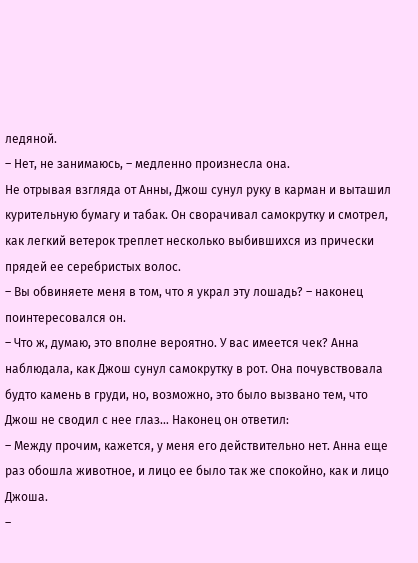ледяной.
– Нет, не занимаюсь, – медленно произнесла она.
Не отрывая взгляда от Анны, Джош сунул руку в карман и выташил курительную бумагу и табак. Он сворачивал самокрутку и смотрел, как легкий ветерок треплет несколько выбившихся из прически прядей ее серебристых волос.
– Вы обвиняете меня в том, что я украл эту лошадь? – наконец поинтересовался он.
– Что ж, думаю, это вполне вероятно. У вас имеется чек? Анна наблюдала, как Джош сунул самокрутку в рот. Она почувствовала будто камень в груди, но, возможно, это было вызвано тем, что Джош не сводил с нее глаз… Наконец он ответил:
– Между прочим, кажется, у меня его действительно нет. Анна еще раз обошла животное, и лицо ее было так же спокойно, как и лицо Джоша.
–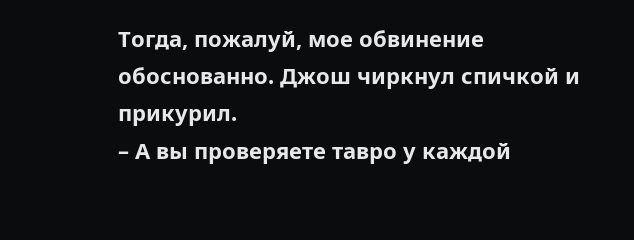Тогда, пожалуй, мое обвинение обоснованно. Джош чиркнул спичкой и прикурил.
– А вы проверяете тавро у каждой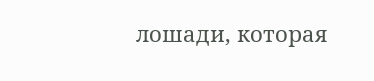лошади, которая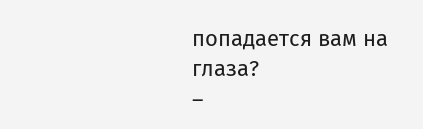попадается вам на глаза?
–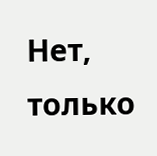Нет, только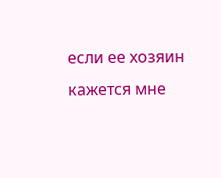если ее хозяин кажется мне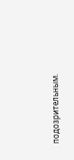подозрительным.